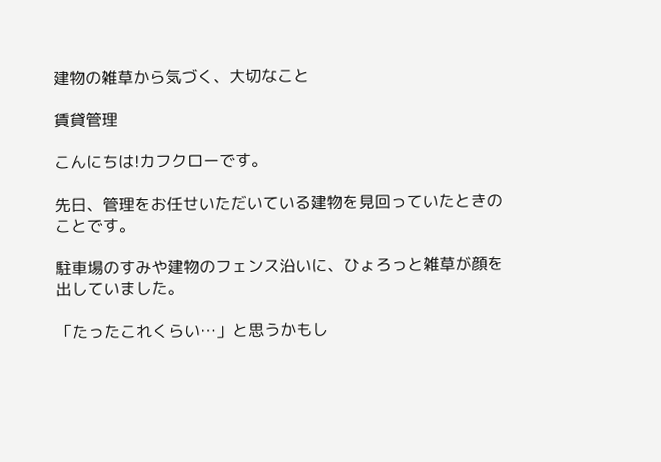建物の雑草から気づく、大切なこと

賃貸管理

こんにちは!カフクローです。

先日、管理をお任せいただいている建物を見回っていたときのことです。

駐車場のすみや建物のフェンス沿いに、ひょろっと雑草が顔を出していました。

「たったこれくらい…」と思うかもし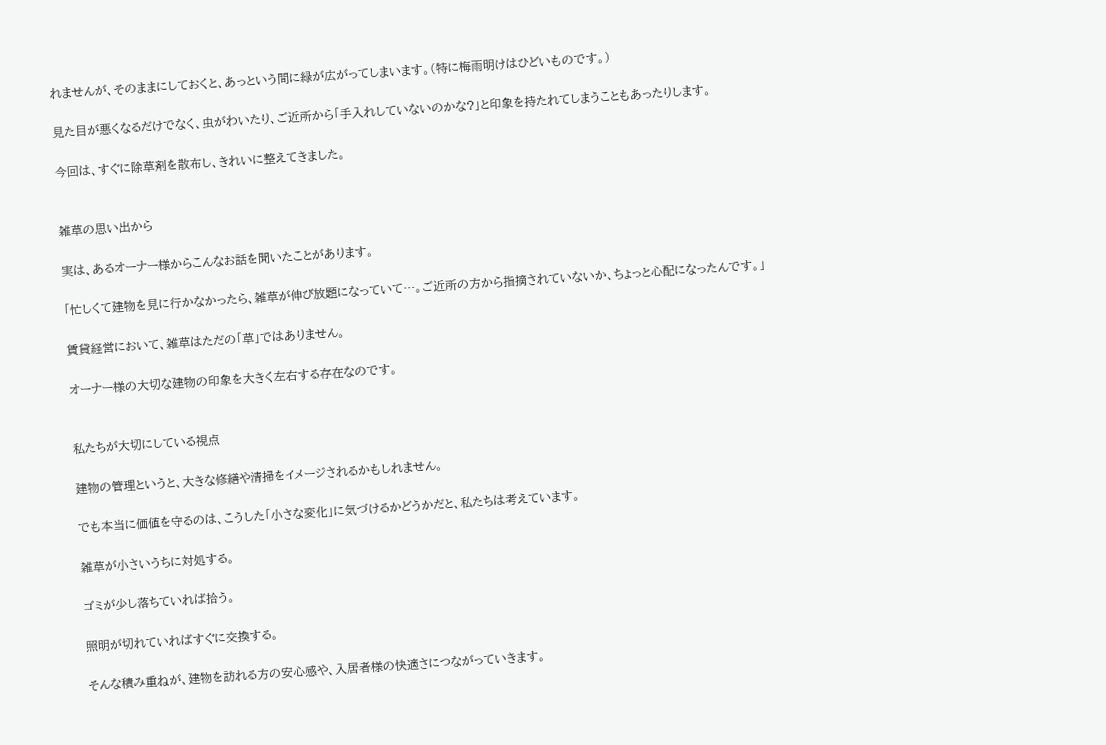れませんが、そのままにしておくと、あっという間に緑が広がってしまいます。(特に梅雨明けはひどいものです。)

見た目が悪くなるだけでなく、虫がわいたり、ご近所から「手入れしていないのかな?」と印象を持たれてしまうこともあったりします。

今回は、すぐに除草剤を散布し、きれいに整えてきました。


雑草の思い出から

実は、あるオーナー様からこんなお話を聞いたことがあります。

「忙しくて建物を見に行かなかったら、雑草が伸び放題になっていて…。ご近所の方から指摘されていないか、ちょっと心配になったんです。」

賃貸経営において、雑草はただの「草」ではありません。

オーナー様の大切な建物の印象を大きく左右する存在なのです。


私たちが大切にしている視点

建物の管理というと、大きな修繕や清掃をイメージされるかもしれません。

でも本当に価値を守るのは、こうした「小さな変化」に気づけるかどうかだと、私たちは考えています。

雑草が小さいうちに対処する。

ゴミが少し落ちていれば拾う。

照明が切れていればすぐに交換する。

そんな積み重ねが、建物を訪れる方の安心感や、入居者様の快適さにつながっていきます。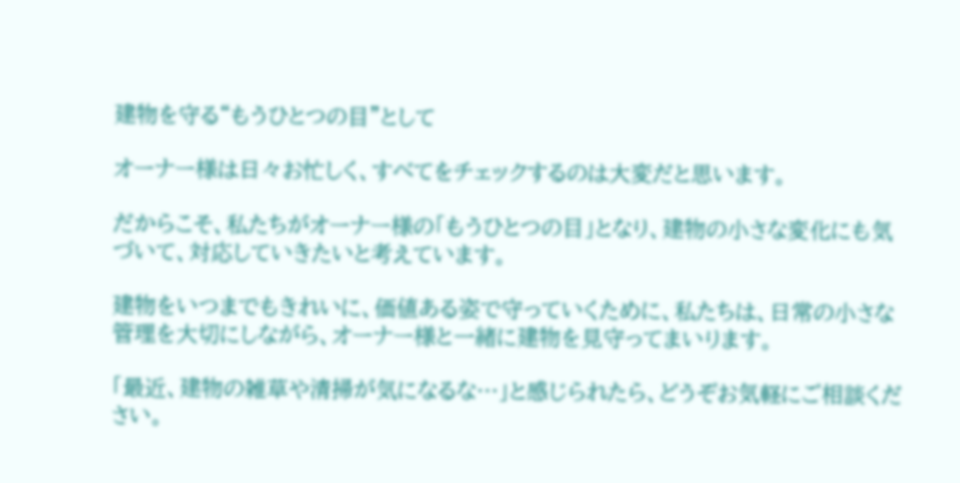建物を守る“もうひとつの目”として

オーナー様は日々お忙しく、すべてをチェックするのは大変だと思います。

だからこそ、私たちがオーナー様の「もうひとつの目」となり、建物の小さな変化にも気づいて、対応していきたいと考えています。

建物をいつまでもきれいに、価値ある姿で守っていくために、私たちは、日常の小さな管理を大切にしながら、オーナー様と一緒に建物を見守ってまいります。

「最近、建物の雑草や清掃が気になるな…」と感じられたら、どうぞお気軽にご相談ください。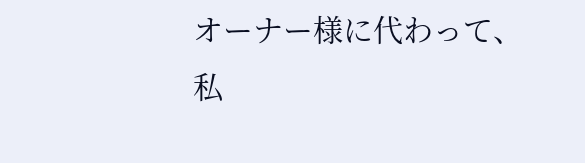オーナー様に代わって、私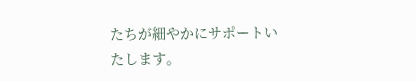たちが細やかにサポートいたします。